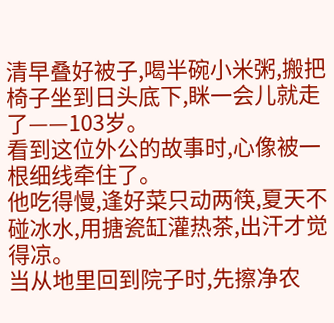清早叠好被子,喝半碗小米粥,搬把椅子坐到日头底下,眯一会儿就走了——103岁。
看到这位外公的故事时,心像被一根细线牵住了。
他吃得慢,逢好菜只动两筷,夏天不碰冰水,用搪瓷缸灌热茶,出汗才觉得凉。
当从地里回到院子时,先擦净农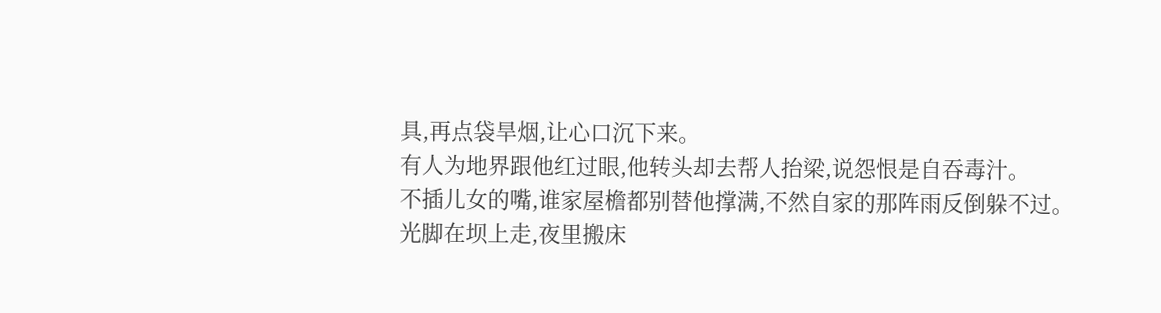具,再点袋旱烟,让心口沉下来。
有人为地界跟他红过眼,他转头却去帮人抬梁,说怨恨是自吞毒汁。
不插儿女的嘴,谁家屋檐都别替他撑满,不然自家的那阵雨反倒躲不过。
光脚在坝上走,夜里搬床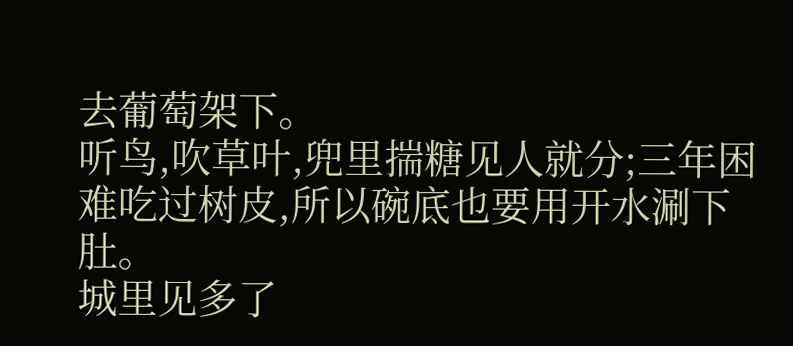去葡萄架下。
听鸟,吹草叶,兜里揣糖见人就分;三年困难吃过树皮,所以碗底也要用开水涮下肚。
城里见多了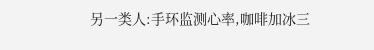另一类人:手环监测心率,咖啡加冰三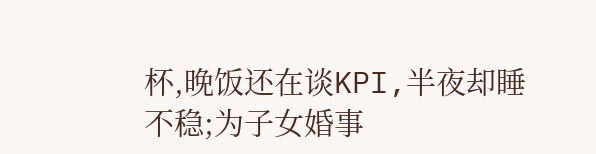杯,晚饭还在谈KPI,半夜却睡不稳;为子女婚事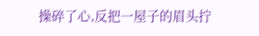操碎了心,反把一屋子的眉头拧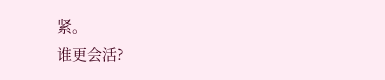紧。
谁更会活?